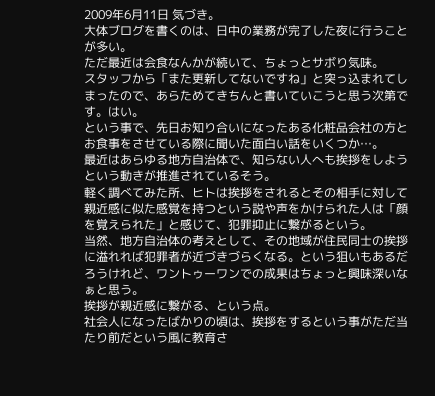2009年6月11日 気づき。
大体ブログを書くのは、日中の業務が完了した夜に行うことが多い。
ただ最近は会食なんかが続いて、ちょっとサボり気味。
スタッフから「また更新してないですね」と突っ込まれてしまったので、あらためてきちんと書いていこうと思う次第です。はい。
という事で、先日お知り合いになったある化粧品会社の方とお食事をさせている際に聞いた面白い話をいくつか…。
最近はあらゆる地方自治体で、知らない人へも挨拶をしようという動きが推進されているそう。
軽く調べてみた所、ヒトは挨拶をされるとその相手に対して親近感に似た感覚を持つという説や声をかけられた人は「顔を覚えられた」と感じて、犯罪抑止に繋がるという。
当然、地方自治体の考えとして、その地域が住民同士の挨拶に溢れれば犯罪者が近づきづらくなる。という狙いもあるだろうけれど、ワントゥーワンでの成果はちょっと興味深いなぁと思う。
挨拶が親近感に繋がる、という点。
社会人になったばかりの頃は、挨拶をするという事がただ当たり前だという風に教育さ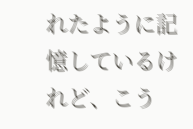れたように記憶しているけれど、こう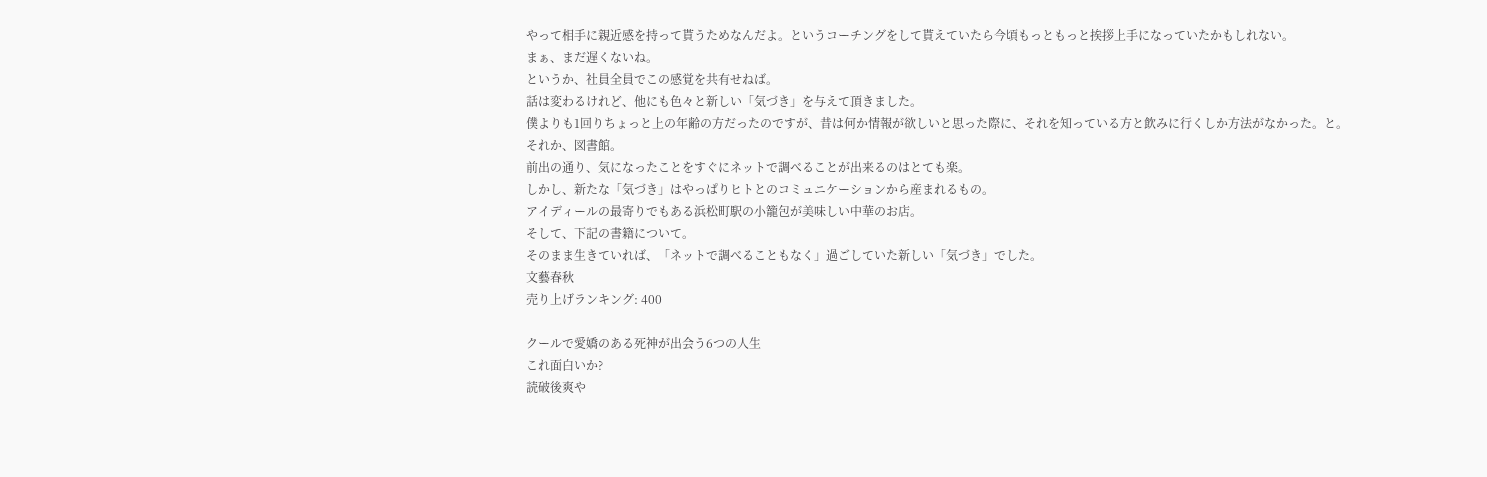やって相手に親近感を持って貰うためなんだよ。というコーチングをして貰えていたら今頃もっともっと挨拶上手になっていたかもしれない。
まぁ、まだ遅くないね。
というか、社員全員でこの感覚を共有せねば。
話は変わるけれど、他にも色々と新しい「気づき」を与えて頂きました。
僕よりも1回りちょっと上の年齢の方だったのですが、昔は何か情報が欲しいと思った際に、それを知っている方と飲みに行くしか方法がなかった。と。
それか、図書館。
前出の通り、気になったことをすぐにネットで調べることが出来るのはとても楽。
しかし、新たな「気づき」はやっぱりヒトとのコミュニケーションから産まれるもの。
アイディールの最寄りでもある浜松町駅の小籠包が美味しい中華のお店。
そして、下記の書籍について。
そのまま生きていれば、「ネットで調べることもなく」過ごしていた新しい「気づき」でした。
文藝春秋
売り上げランキング: 400

クールで愛嬌のある死神が出会う6つの人生
これ面白いか?
読破後爽や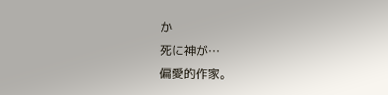か
死に神が…
偏愛的作家。